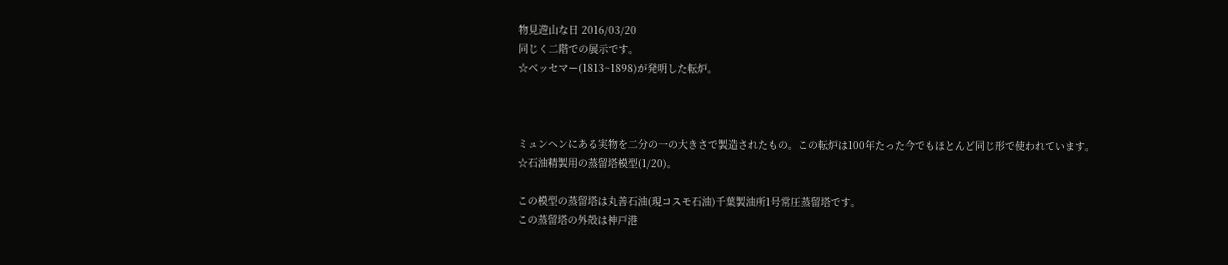物見遊山な日 2016/03/20
同じく二階での展示です。
☆ベッセマー(1813~1898)が発明した転炉。



ミュンヘンにある実物を二分の一の大きさで製造されたもの。この転炉は100年たった今でもほとんど同じ形で使われています。
☆石油精製用の蒸留塔模型(1/20)。

この模型の蒸留塔は丸善石油(現コスモ石油)千葉製油所1号常圧蒸留塔です。
この蒸留塔の外殻は神戸港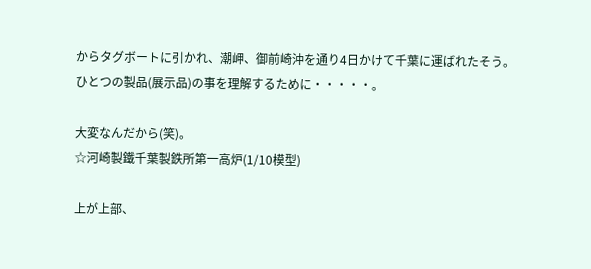からタグボートに引かれ、潮岬、御前崎沖を通り4日かけて千葉に運ばれたそう。
ひとつの製品(展示品)の事を理解するために・・・・・。

大変なんだから(笑)。
☆河崎製鐵千葉製鉄所第一高炉(1/10模型)

上が上部、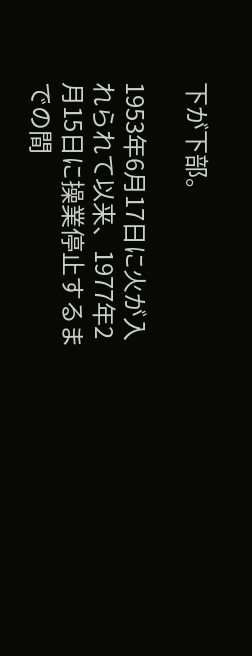下が下部。

1953年6月17日に火が入れられて以来、1977年2月15日に操業停止するまでの間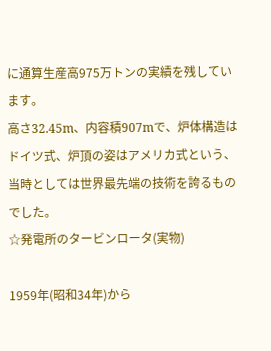に通算生産高975万トンの実績を残しています。
高さ32.45m、内容積907mで、炉体構造はドイツ式、炉頂の姿はアメリカ式という、当時としては世界最先端の技術を誇るものでした。
☆発電所のタービンロータ(実物)

1959年(昭和34年)から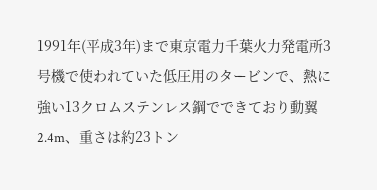1991年(平成3年)まで東京電力千葉火力発電所3号機で使われていた低圧用のタービンで、熱に強い13クロムステンレス鋼でできており動翼2.4m、重さは約23トン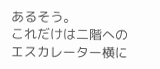あるそう。
これだけは二階へのエスカレーター横に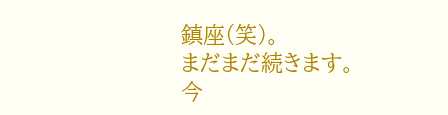鎮座(笑)。
まだまだ続きます。
今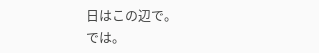日はこの辺で。
では。